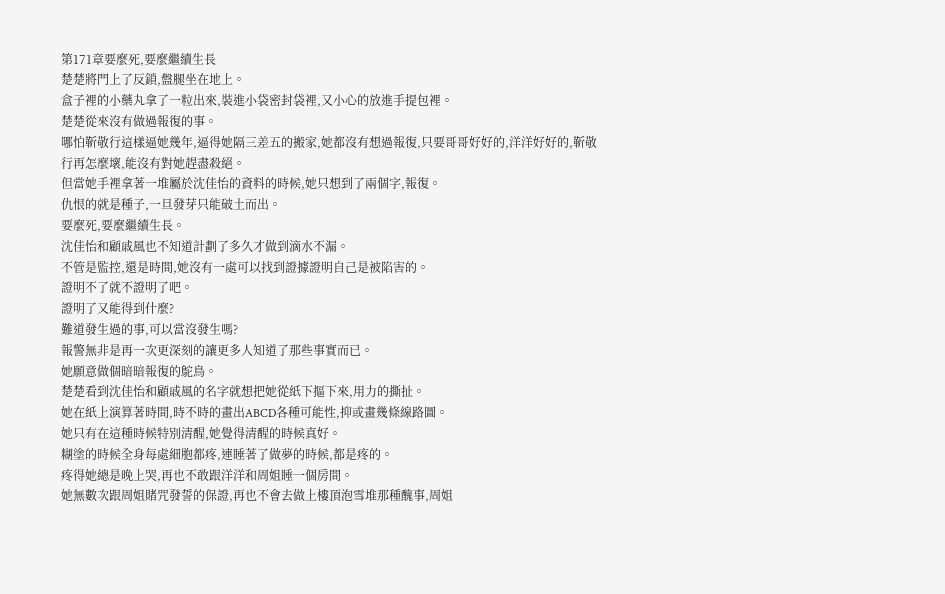第171章要麼死,要麼繼續生長
楚楚將門上了反鎖,盤腿坐在地上。
盒子裡的小藥丸拿了一粒出來,裝進小袋密封袋裡,又小心的放進手提包裡。
楚楚從來沒有做過報復的事。
哪怕靳敬行這樣逼她幾年,逼得她隔三差五的搬家,她都沒有想過報復,只要哥哥好好的,洋洋好好的,靳敬行再怎麼壞,能沒有對她趕盡殺絕。
但當她手裡拿著一堆屬於沈佳怡的資料的時候,她只想到了兩個字,報復。
仇恨的就是種子,一旦發芽只能破土而出。
要麼死,要麼繼續生長。
沈佳怡和顧戚風也不知道計劃了多久才做到滴水不漏。
不管是監控,還是時間,她沒有一處可以找到證據證明自己是被陷害的。
證明不了就不證明了吧。
證明了又能得到什麼?
難道發生過的事,可以當沒發生嗎?
報警無非是再一次更深刻的讓更多人知道了那些事實而已。
她願意做個暗暗報復的鴕鳥。
楚楚看到沈佳怡和顧戚風的名字就想把她從紙下摳下來,用力的撕扯。
她在紙上演算著時間,時不時的畫出ABCD各種可能性,抑或畫幾條線路圖。
她只有在這種時候特別清醒,她覺得清醒的時候真好。
糊塗的時候全身每處細胞都疼,連睡著了做夢的時候,都是疼的。
疼得她總是晚上哭,再也不敢跟洋洋和周姐睡一個房間。
她無數次跟周姐賭咒發誓的保證,再也不會去做上樓頂泡雪堆那種醜事,周姐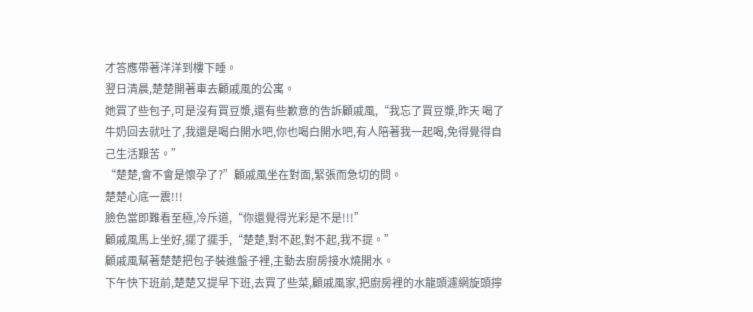才答應帶著洋洋到樓下睡。
翌日清晨,楚楚開著車去顧戚風的公寓。
她買了些包子,可是沒有買豆漿,還有些歉意的告訴顧戚風,“我忘了買豆漿,昨天 喝了牛奶回去就吐了,我還是喝白開水吧,你也喝白開水吧,有人陪著我一起喝,免得覺得自己生活艱苦。”
“楚楚,會不會是懷孕了?”顧戚風坐在對面,緊張而急切的問。
楚楚心底一震!!!
臉色當即難看至極,冷斥道,“你還覺得光彩是不是!!!”
顧戚風馬上坐好,擺了擺手,“楚楚,對不起,對不起,我不提。”
顧戚風幫著楚楚把包子裝進盤子裡,主動去廚房接水燒開水。
下午快下班前,楚楚又提早下班,去買了些菜,顧戚風家,把廚房裡的水龍頭濾網旋頭擰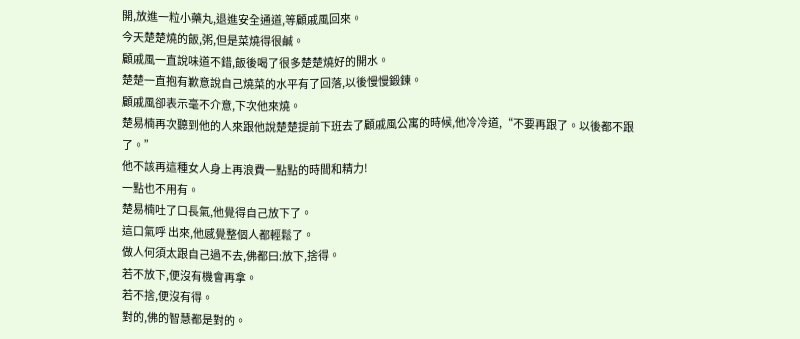開,放進一粒小藥丸,退進安全通道,等顧戚風回來。
今天楚楚燒的飯,粥,但是菜燒得很鹹。
顧戚風一直說味道不錯,飯後喝了很多楚楚燒好的開水。
楚楚一直抱有歉意說自己燒菜的水平有了回落,以後慢慢鍛鍊。
顧戚風卻表示毫不介意,下次他來燒。
楚易楠再次聽到他的人來跟他說楚楚提前下班去了顧戚風公寓的時候,他冷冷道,“不要再跟了。以後都不跟了。”
他不該再這種女人身上再浪費一點點的時間和精力!
一點也不用有。
楚易楠吐了口長氣,他覺得自己放下了。
這口氣呼 出來,他感覺整個人都輕鬆了。
做人何須太跟自己過不去,佛都曰:放下,捨得。
若不放下,便沒有機會再拿。
若不捨,便沒有得。
對的,佛的智慧都是對的。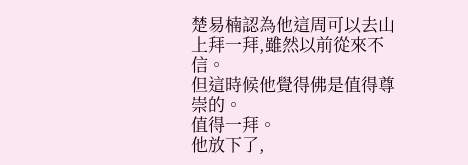楚易楠認為他這周可以去山上拜一拜,雖然以前從來不信。
但這時候他覺得佛是值得尊崇的。
值得一拜。
他放下了,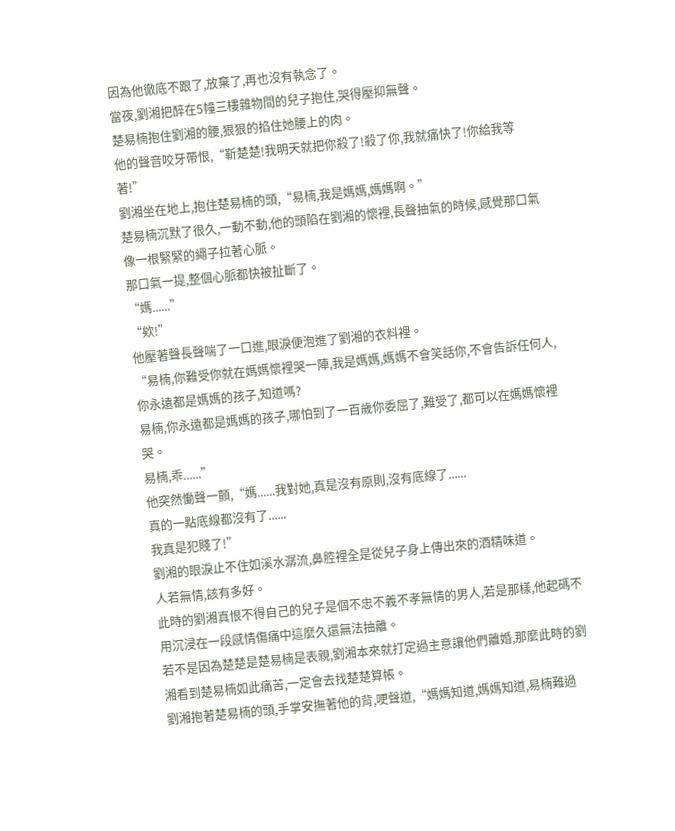因為他徹底不跟了,放棄了,再也沒有執念了。
當夜,劉湘把醉在5幢三樓雜物間的兒子抱住,哭得壓抑無聲。
楚易楠抱住劉湘的腰,狠狠的掐住她腰上的肉。
他的聲音咬牙帶恨,“靳楚楚!我明天就把你殺了!殺了你,我就痛快了!你給我等著!”
劉湘坐在地上,抱住楚易楠的頭,“易楠,我是媽媽,媽媽啊。”
楚易楠沉默了很久,一動不動,他的頭陷在劉湘的懷裡,長聲抽氣的時候,感覺那口氣像一根緊緊的繩子拉著心脈。
那口氣一提,整個心脈都快被扯斷了。
“媽......”
“欸!”
他壓著聲長聲喘了一口進,眼淚便泡進了劉湘的衣料裡。
“易楠,你難受你就在媽媽懷裡哭一陣,我是媽媽,媽媽不會笑話你,不會告訴任何人,你永遠都是媽媽的孩子,知道嗎?
易楠,你永遠都是媽媽的孩子,哪怕到了一百歲你委屈了,難受了,都可以在媽媽懷裡哭。
易楠,乖......”
他突然慟聲一顫,“媽......我對她,真是沒有原則,沒有底線了......
真的一點底線都沒有了......
我真是犯賤了!”
劉湘的眼淚止不住如溪水潺流,鼻腔裡全是從兒子身上傳出來的酒精味道。
人若無情,該有多好。
此時的劉湘真恨不得自己的兒子是個不忠不義不孝無情的男人,若是那樣,他起碼不用沉浸在一段感情傷痛中這麼久還無法抽離。
若不是因為楚楚是楚易楠是表親,劉湘本來就打定過主意讓他們離婚,那麼此時的劉湘看到楚易楠如此痛苦,一定會去找楚楚算帳。
劉湘抱著楚易楠的頭,手掌安撫著他的背,哽聲道,“媽媽知道,媽媽知道,易楠難過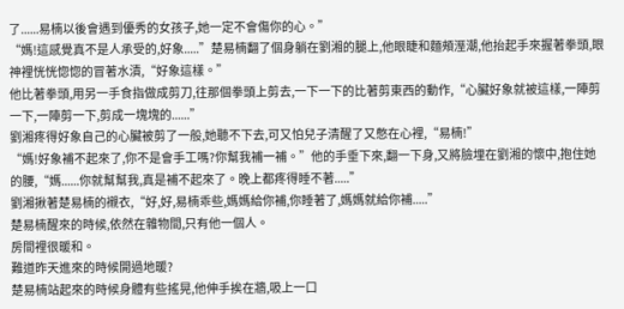了......易楠以後會遇到優秀的女孩子,她一定不會傷你的心。”
“媽!這感覺真不是人承受的,好象.....”楚易楠翻了個身躺在劉湘的腿上,他眼睫和麵頰溼潮,他抬起手來握著拳頭,眼神裡恍恍惚惚的冒著水漬,“好象這樣。”
他比著拳頭,用另一手食指做成剪刀,往那個拳頭上剪去,一下一下的比著剪東西的動作,“心臟好象就被這樣,一陣剪一下,一陣剪一下,剪成一塊塊的......”
劉湘疼得好象自己的心臟被剪了一般,她聽不下去,可又怕兒子清醒了又憋在心裡,“易楠!”
“媽!好象補不起來了,你不是會手工嗎?你幫我補一補。”他的手垂下來,翻一下身,又將臉埋在劉湘的懷中,抱住她的腰,“媽......你就幫幫我,真是補不起來了。晚上都疼得睡不著.....”
劉湘揪著楚易楠的襯衣,“好,好,易楠乖些,媽媽給你補,你睡著了,媽媽就給你補.....”
楚易楠醒來的時候,依然在雜物間,只有他一個人。
房間裡很暖和。
難道昨天進來的時候開過地暖?
楚易楠站起來的時候身體有些搖晃,他伸手挨在牆,吸上一口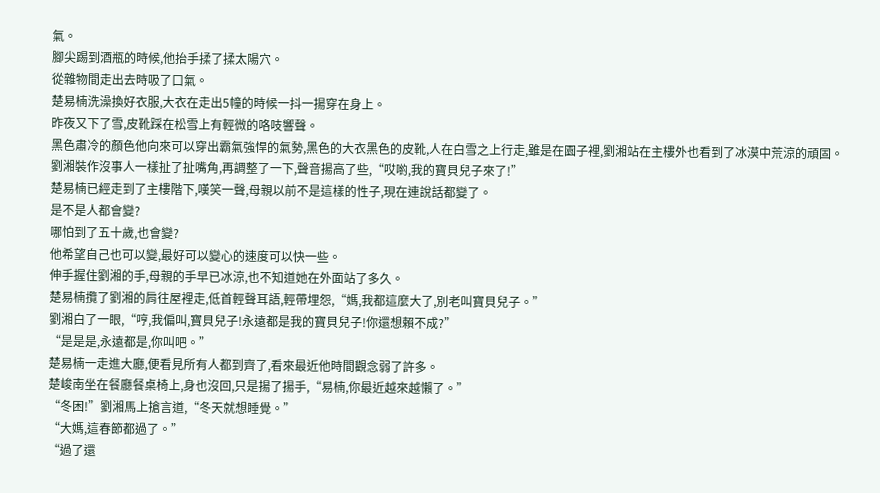氣。
腳尖踢到酒瓶的時候,他抬手揉了揉太陽穴。
從雜物間走出去時吸了口氣。
楚易楠洗澡換好衣服,大衣在走出5幢的時候一抖一揚穿在身上。
昨夜又下了雪,皮靴踩在松雪上有輕微的咯吱響聲。
黑色肅冷的顏色他向來可以穿出霸氣強悍的氣勢,黑色的大衣黑色的皮靴,人在白雪之上行走,雖是在園子裡,劉湘站在主樓外也看到了冰漠中荒涼的頑固。
劉湘裝作沒事人一樣扯了扯嘴角,再調整了一下,聲音揚高了些,“哎喲,我的寶貝兒子來了!”
楚易楠已經走到了主樓階下,嘆笑一聲,母親以前不是這樣的性子,現在連說話都變了。
是不是人都會變?
哪怕到了五十歲,也會變?
他希望自己也可以變,最好可以變心的速度可以快一些。
伸手握住劉湘的手,母親的手早已冰涼,也不知道她在外面站了多久。
楚易楠攬了劉湘的肩往屋裡走,低首輕聲耳語,輕帶埋怨,“媽,我都這麼大了,別老叫寶貝兒子。”
劉湘白了一眼,“哼,我偏叫,寶貝兒子!永遠都是我的寶貝兒子!你還想賴不成?”
“是是是,永遠都是,你叫吧。”
楚易楠一走進大廳,便看見所有人都到齊了,看來最近他時間觀念弱了許多。
楚峻南坐在餐廳餐桌椅上,身也沒回,只是揚了揚手,“易楠,你最近越來越懶了。”
“冬困!”劉湘馬上搶言道,“冬天就想睡覺。”
“大媽,這春節都過了。”
“過了還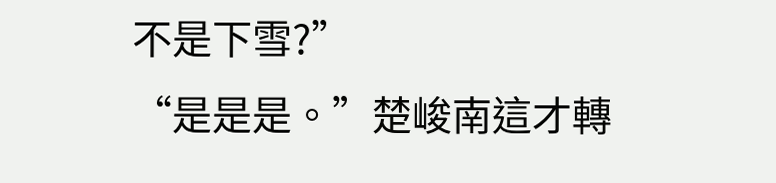不是下雪?”
“是是是。”楚峻南這才轉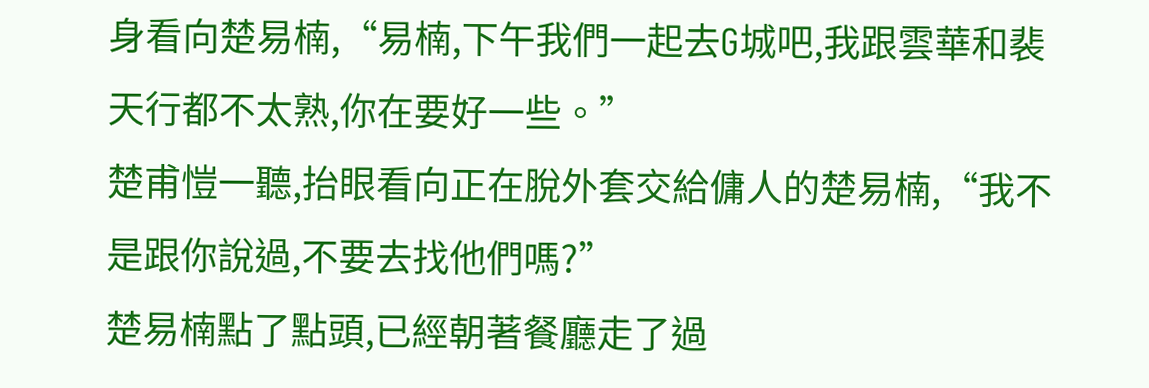身看向楚易楠,“易楠,下午我們一起去G城吧,我跟雲華和裴天行都不太熟,你在要好一些。”
楚甫愷一聽,抬眼看向正在脫外套交給傭人的楚易楠,“我不是跟你說過,不要去找他們嗎?”
楚易楠點了點頭,已經朝著餐廳走了過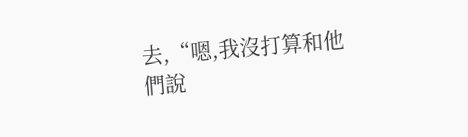去,“嗯,我沒打算和他們說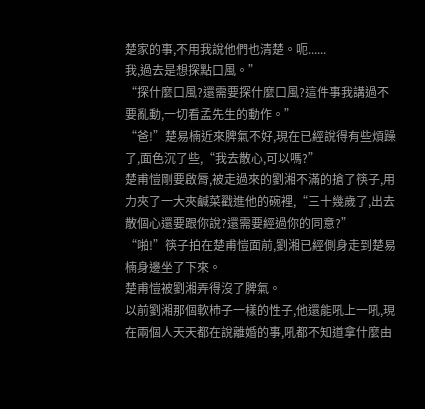楚家的事,不用我說他們也清楚。呃......
我,過去是想探點口風。”
“探什麼口風?還需要探什麼口風?這件事我講過不要亂動,一切看孟先生的動作。”
“爸!”楚易楠近來脾氣不好,現在已經說得有些煩躁了,面色沉了些,“我去散心,可以嗎?”
楚甫愷剛要啟脣,被走過來的劉湘不滿的搶了筷子,用力夾了一大夾鹹菜戳進他的碗裡,“三十幾歲了,出去散個心還要跟你說?還需要經過你的同意?”
“啪!”筷子拍在楚甫愷面前,劉湘已經側身走到楚易楠身邊坐了下來。
楚甫愷被劉湘弄得沒了脾氣。
以前劉湘那個軟杮子一樣的性子,他還能吼上一吼,現在兩個人天天都在說離婚的事,吼都不知道拿什麼由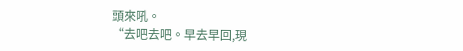頭來吼。
“去吧去吧。早去早回,現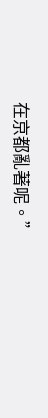在京都亂著呢。”